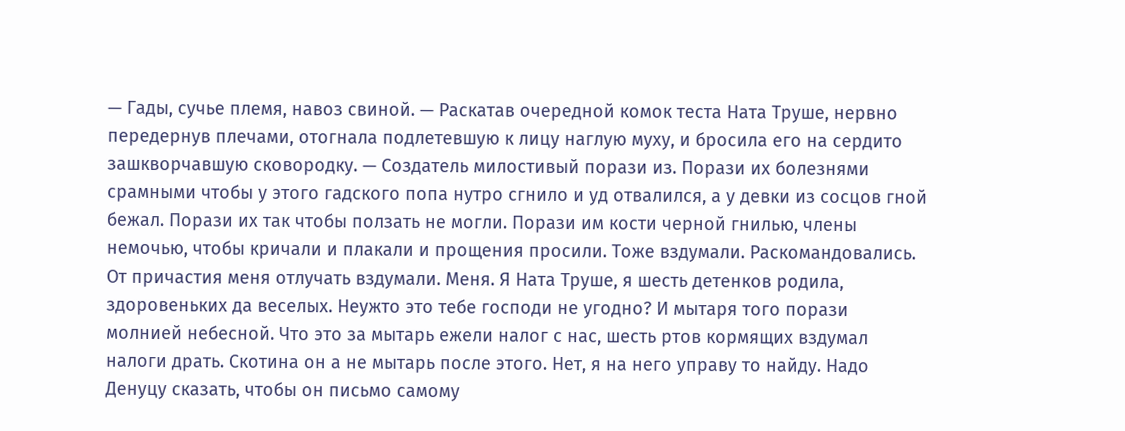— Гады, сучье племя, навоз свиной. — Раскатав очередной комок теста Ната Труше, нервно передернув плечами, отогнала подлетевшую к лицу наглую муху, и бросила его на сердито зашкворчавшую сковородку. — Создатель милостивый порази из. Порази их болезнями срамными чтобы у этого гадского попа нутро сгнило и уд отвалился, а у девки из сосцов гной бежал. Порази их так чтобы ползать не могли. Порази им кости черной гнилью, члены немочью, чтобы кричали и плакали и прощения просили. Тоже вздумали. Раскомандовались. От причастия меня отлучать вздумали. Меня. Я Ната Труше, я шесть детенков родила, здоровеньких да веселых. Неужто это тебе господи не угодно? И мытаря того порази молнией небесной. Что это за мытарь ежели налог с нас, шесть ртов кормящих вздумал налоги драть. Скотина он а не мытарь после этого. Нет, я на него управу то найду. Надо Денуцу сказать, чтобы он письмо самому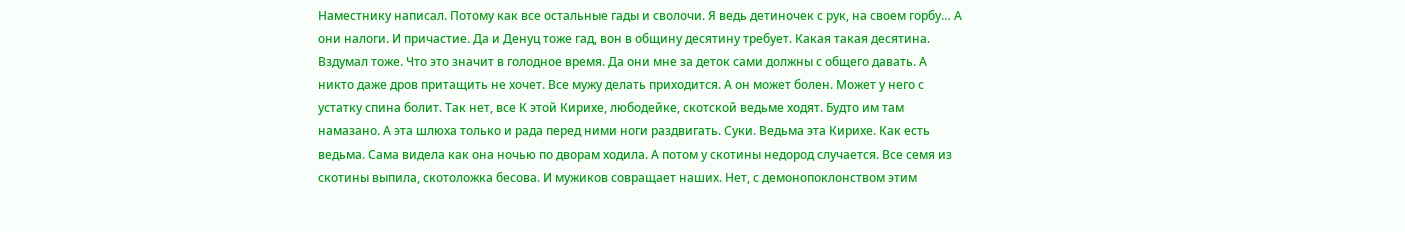Наместнику написал. Потому как все остальные гады и сволочи. Я ведь детиночек с рук, на своем горбу… А они налоги. И причастие. Да и Денуц тоже гад, вон в общину десятину требует. Какая такая десятина. Вздумал тоже. Что это значит в голодное время. Да они мне за деток сами должны с общего давать. А никто даже дров притащить не хочет. Все мужу делать приходится. А он может болен. Может у него с устатку спина болит. Так нет, все К этой Кирихе, любодейке, скотской ведьме ходят. Будто им там намазано. А эта шлюха только и рада перед ними ноги раздвигать. Суки. Ведьма эта Кирихе. Как есть ведьма. Сама видела как она ночью по дворам ходила. А потом у скотины недород случается. Все семя из скотины выпила, скотоложка бесова. И мужиков совращает наших. Нет, с демонопоклонством этим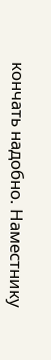кончать надобно. Наместнику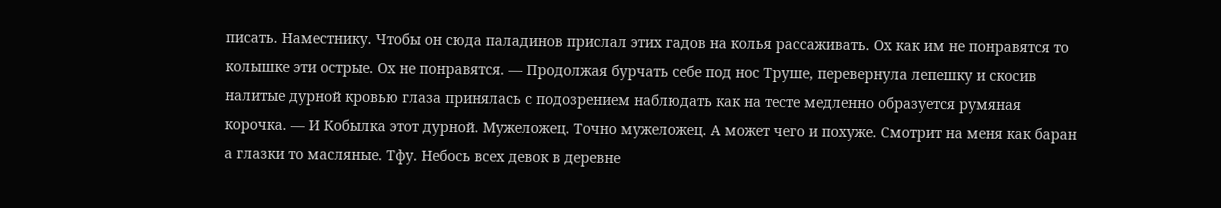писать. Наместнику. Чтобы он сюда паладинов прислал этих гадов на колья рассаживать. Ох как им не понравятся то колышке эти острые. Ох не понравятся. — Продолжая бурчать себе под нос Труше, перевернула лепешку и скосив налитые дурной кровью глаза принялась с подозрением наблюдать как на тесте медленно образуется румяная корочка. — И Кобылка этот дурной. Мужеложец. Точно мужеложец. А может чего и похуже. Смотрит на меня как баран а глазки то масляные. Тфу. Небось всех девок в деревне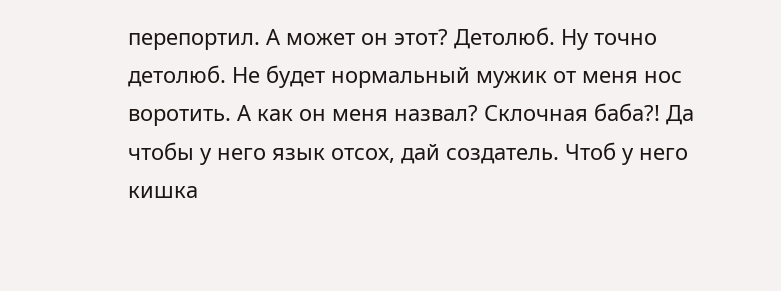перепортил. А может он этот? Детолюб. Ну точно детолюб. Не будет нормальный мужик от меня нос воротить. А как он меня назвал? Склочная баба?! Да чтобы у него язык отсох, дай создатель. Чтоб у него кишка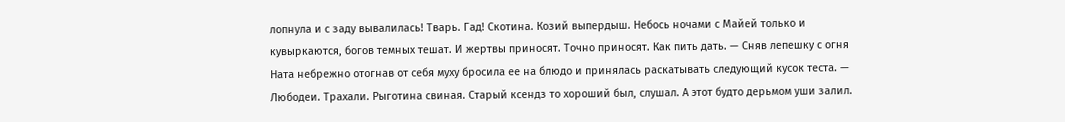лопнула и с заду вывалилась! Тварь. Гад! Скотина. Козий выпердыш. Небось ночами с Майей только и кувыркаются, богов темных тешат. И жертвы приносят. Точно приносят. Как пить дать. — Сняв лепешку с огня Ната небрежно отогнав от себя муху бросила ее на блюдо и принялась раскатывать следующий кусок теста. — Любодеи. Трахали. Рыготина свиная. Старый ксендз то хороший был, слушал. А этот будто дерьмом уши залил.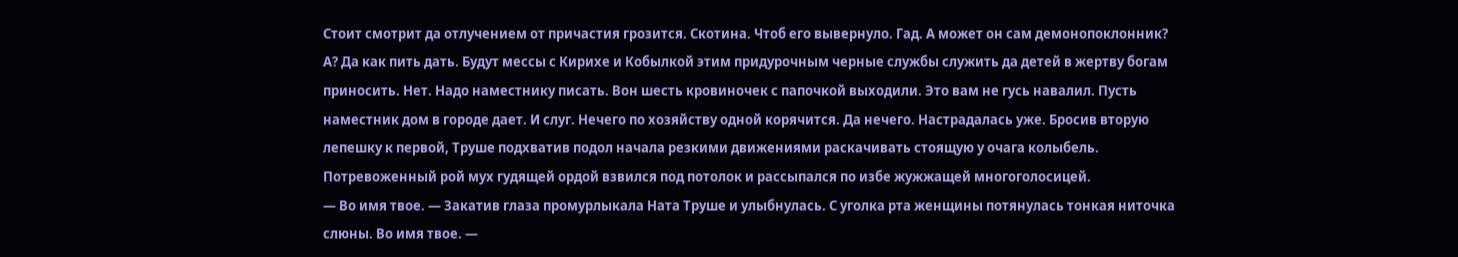Стоит смотрит да отлучением от причастия грозится. Скотина. Чтоб его вывернуло. Гад. А может он сам демонопоклонник? А? Да как пить дать. Будут мессы с Кирихе и Кобылкой этим придурочным черные службы служить да детей в жертву богам приносить. Нет. Надо наместнику писать. Вон шесть кровиночек с папочкой выходили. Это вам не гусь навалил. Пусть наместник дом в городе дает. И слуг. Нечего по хозяйству одной корячится. Да нечего. Настрадалась уже. Бросив вторую лепешку к первой, Труше подхватив подол начала резкими движениями раскачивать стоящую у очага колыбель. Потревоженный рой мух гудящей ордой взвился под потолок и рассыпался по избе жужжащей многоголосицей.
— Во имя твое. — Закатив глаза промурлыкала Ната Труше и улыбнулась. С уголка рта женщины потянулась тонкая ниточка слюны. Во имя твое. —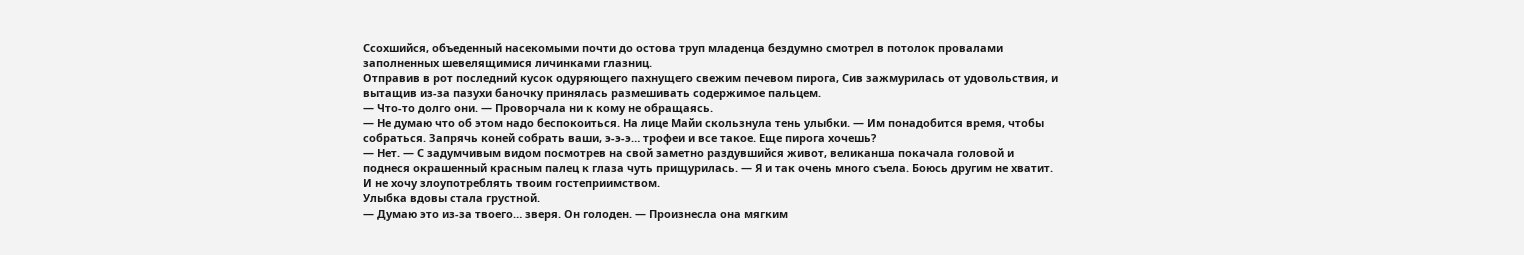Ссохшийся, объеденный насекомыми почти до остова труп младенца бездумно смотрел в потолок провалами заполненных шевелящимися личинками глазниц.
Отправив в рот последний кусок одуряющего пахнущего свежим печевом пирога, Сив зажмурилась от удовольствия, и вытащив из-за пазухи баночку принялась размешивать содержимое пальцем.
— Что-то долго они. — Проворчала ни к кому не обращаясь.
— Не думаю что об этом надо беспокоиться. На лице Майи скользнула тень улыбки. — Им понадобится время, чтобы собраться. Запрячь коней собрать ваши, э-э-э… трофеи и все такое. Еще пирога хочешь?
— Нет. — С задумчивым видом посмотрев на свой заметно раздувшийся живот, великанша покачала головой и поднеся окрашенный красным палец к глаза чуть прищурилась. — Я и так очень много съела. Боюсь другим не хватит. И не хочу злоупотреблять твоим гостеприимством.
Улыбка вдовы стала грустной.
— Думаю это из-за твоего… зверя. Он голоден. — Произнесла она мягким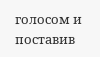голосом и поставив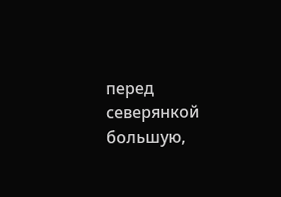перед северянкой большую,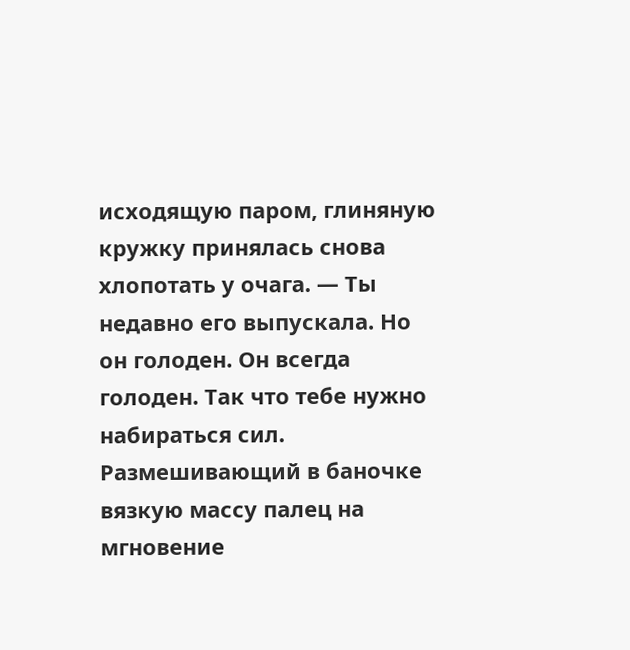исходящую паром, глиняную кружку принялась снова хлопотать у очага. — Ты недавно его выпускала. Но он голоден. Он всегда голоден. Так что тебе нужно набираться сил.
Размешивающий в баночке вязкую массу палец на мгновение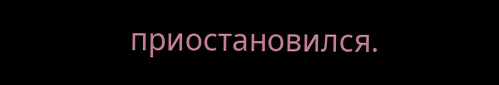приостановился.